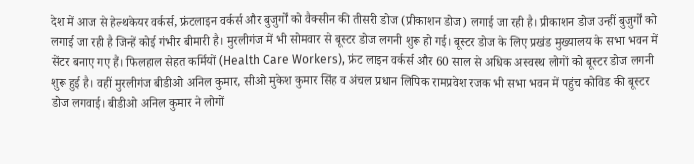देश में आज से हेल्थकेयर वर्कर्स, फ्रंटलाइन वर्कर्स और बुजुर्गों को वैक्सीन की तीसरी डोज (प्रीकाशन डोज) लगाई जा रही है। प्रीकाशन डोज उन्हीं बुजुर्गों को लगाई जा रही है जिन्हें कोई गंभीर बीमारी है। मुरलीगंज में भी सोमवार से बूस्टर डोज लगनी शुरू हो गई। बूस्टर डोज के लिए प्रखंड मुख्यालय के सभा भवन में सेंटर बनाए गए हैं। फिलहाल सेहत कर्मियों (Health Care Workers), फ्रंट लाइन वर्कर्स और 60 साल से अधिक अस्वस्थ लोगों को बूस्टर डोज लगनी शुरू हुई है। वहीं मुरलीगंज बीडीओ अनिल कुमार, सीओ मुकेश कुमार सिंह व अंचल प्रधान लिपिक रामप्रवेश रजक भी सभा भवन में पहुंच कोविड की बूस्टर डोज लगवाई। बीडीओ अनिल कुमार ने लोगों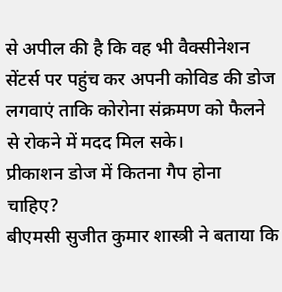से अपील की है कि वह भी वैक्सीनेशन सेंटर्स पर पहुंच कर अपनी कोविड की डोज लगवाएं ताकि कोरोना संक्रमण को फैलने से रोकने में मदद मिल सके।
प्रीकाशन डोज में कितना गैप होना चाहिए?
बीएमसी सुजीत कुमार शास्त्री ने बताया कि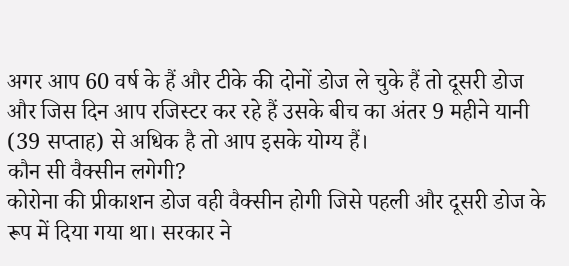अगर आप 60 वर्ष के हैं और टीके की दोनों डोज ले चुके हैं तो दूसरी डोज और जिस दिन आप रजिस्टर कर रहे हैं उसके बीच का अंतर 9 महीने यानी (39 सप्ताह) से अधिक है तो आप इसके योग्य हैं।
कौन सी वैक्सीन लगेगी?
कोरोना की प्रीकाशन डोज वही वैक्सीन होगी जिसे पहली और दूसरी डोज के रूप में दिया गया था। सरकार ने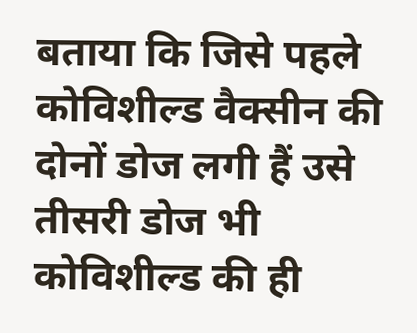बताया कि जिसे पहले कोविशील्ड वैक्सीन की दोनों डोज लगी हैं उसे तीसरी डोज भी कोविशील्ड की ही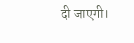दी जाएगी।